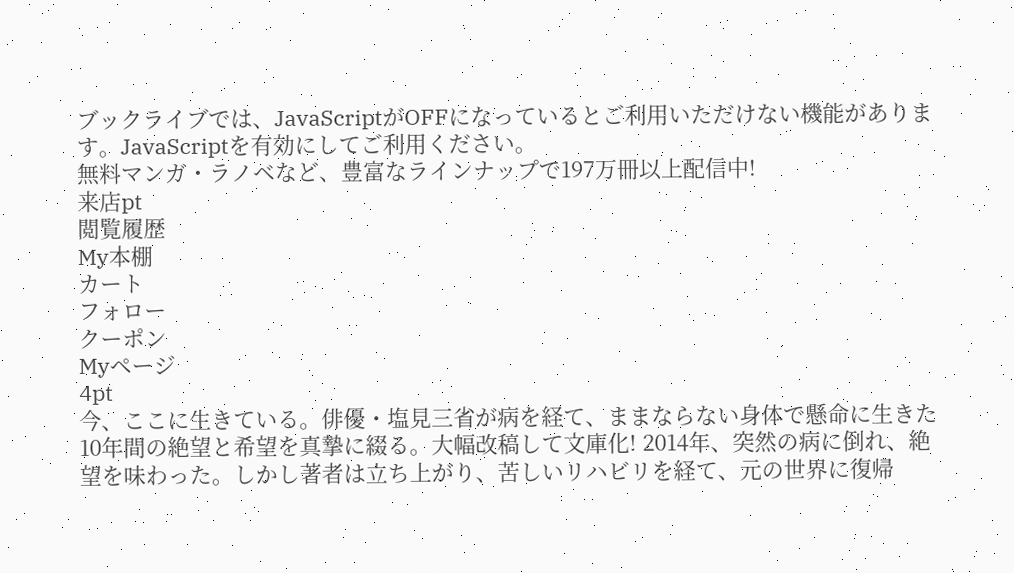ブックライブでは、JavaScriptがOFFになっているとご利用いただけない機能があります。JavaScriptを有効にしてご利用ください。
無料マンガ・ラノベなど、豊富なラインナップで197万冊以上配信中!
来店pt
閲覧履歴
My本棚
カート
フォロー
クーポン
Myページ
4pt
今、ここに生きている。俳優・塩見三省が病を経て、ままならない身体で懸命に生きた10年間の絶望と希望を真摯に綴る。大幅改稿して文庫化! 2014年、突然の病に倒れ、絶望を味わった。しかし著者は立ち上がり、苦しいリハビリを経て、元の世界に復帰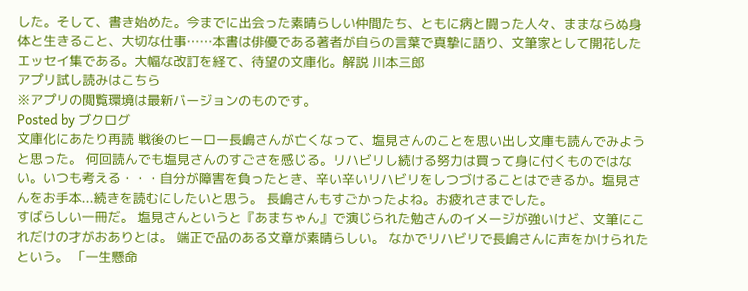した。そして、書き始めた。今までに出会った素晴らしい仲間たち、ともに病と闘った人々、ままならぬ身体と生きること、大切な仕事……本書は俳優である著者が自らの言葉で真摯に語り、文筆家として開花したエッセイ集である。大幅な改訂を経て、待望の文庫化。解説 川本三郎
アプリ試し読みはこちら
※アプリの閲覧環境は最新バージョンのものです。
Posted by ブクログ
文庫化にあたり再読 戦後のヒーロー長嶋さんが亡くなって、塩見さんのことを思い出し文庫も読んでみようと思った。 何回読んでも塩見さんのすごさを感じる。リハビリし続ける努力は買って身に付くものではない。いつも考える・・・自分が障害を負ったとき、辛い辛いリハビリをしつづけることはできるか。塩見さんをお手本...続きを読むにしたいと思う。 長嶋さんもすごかったよね。お疲れさまでした。
すばらしい一冊だ。 塩見さんというと『あまちゃん』で演じられた勉さんのイメージが強いけど、文筆にこれだけの才がおありとは。 端正で品のある文章が素晴らしい。 なかでリハビリで長嶋さんに声をかけられたという。 「一生懸命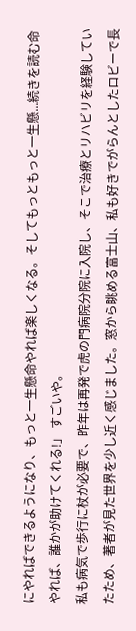にやればできるようになり、もっと一生懸命やれば楽しくなる。そしてもっともっと一生懸...続きを読む命やれば、誰かが助けてくれる!」 すごいや。
私も病気で歩行に杖が必要で、昨年は再発で虎の門病院分院に入院し、そこで治療とリハビリを経験していたため、著者が見た世界を少し近く感じました。窓から眺める富士山、私も好きでがらんとしたロビーで長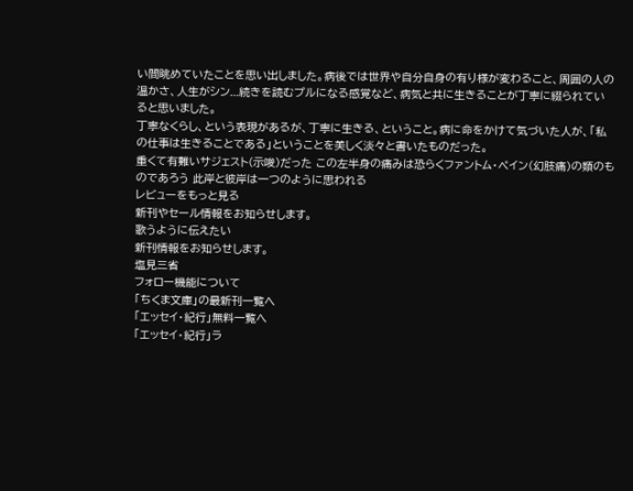い間眺めていたことを思い出しました。病後では世界や自分自身の有り様が変わること、周囲の人の温かさ、人生がシン...続きを読むプルになる感覚など、病気と共に生きることが丁寧に綴られていると思いました。
丁寧なくらし、という表現があるが、丁寧に生きる、ということ。病に命をかけて気づいた人が、「私の仕事は生きることである」ということを美しく淡々と書いたものだった。
重くて有難いサジェスト(示唆)だった この左半身の痛みは恐らくファントム・ペイン(幻肢痛)の類のものであろう 此岸と彼岸は一つのように思われる
レビューをもっと見る
新刊やセール情報をお知らせします。
歌うように伝えたい
新刊情報をお知らせします。
塩見三省
フォロー機能について
「ちくま文庫」の最新刊一覧へ
「エッセイ・紀行」無料一覧へ
「エッセイ・紀行」ラ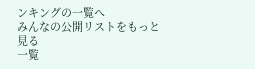ンキングの一覧へ
みんなの公開リストをもっと見る
一覧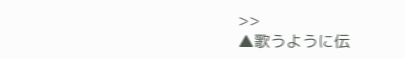>>
▲歌うように伝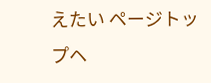えたい ページトップヘ